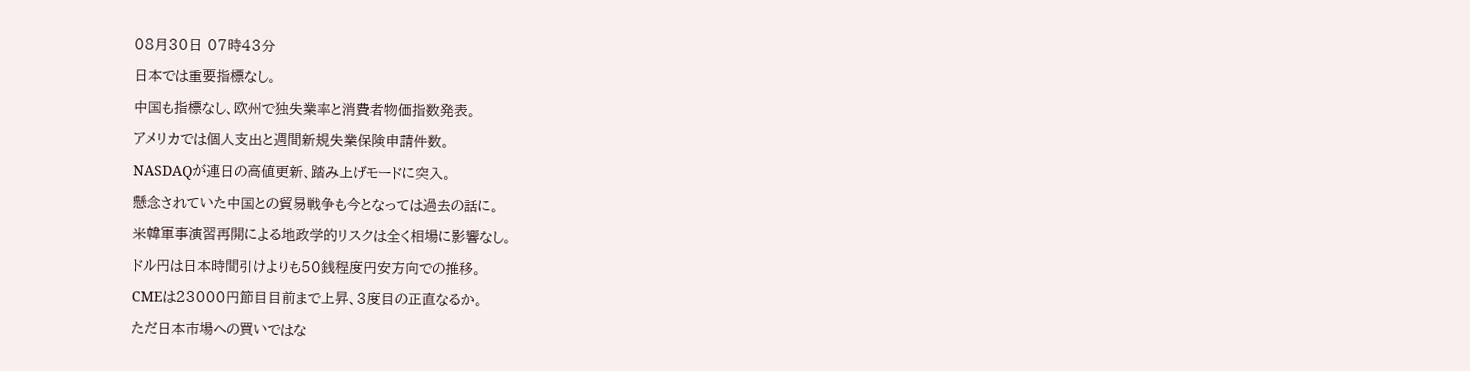08月30日 07時43分
日本では重要指標なし。
中国も指標なし、欧州で独失業率と消費者物価指数発表。
アメリカでは個人支出と週間新規失業保険申請件数。
NASDAQが連日の高値更新、踏み上げモードに突入。
懸念されていた中国との貿易戦争も今となっては過去の話に。
米韓軍事演習再開による地政学的リスクは全く相場に影響なし。
ドル円は日本時間引けよりも50銭程度円安方向での推移。
CMEは23000円節目目前まで上昇、3度目の正直なるか。
ただ日本市場への買いではな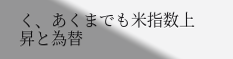く、あくまでも米指数上昇と為替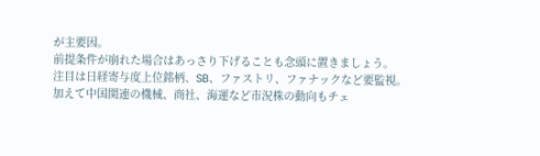が主要因。
前提条件が崩れた場合はあっさり下げることも念頭に置きましょう。
注目は日経寄与度上位銘柄、SB、ファストリ、ファナックなど要監視。
加えて中国関連の機械、商社、海運など市況株の動向もチェ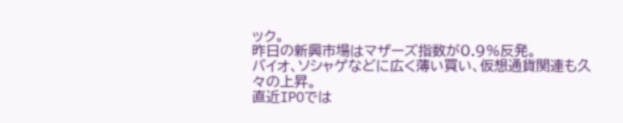ック。
昨日の新興市場はマザーズ指数が0.9%反発。
バイオ、ソシャゲなどに広く薄い買い、仮想通貨関連も久々の上昇。
直近IPOでは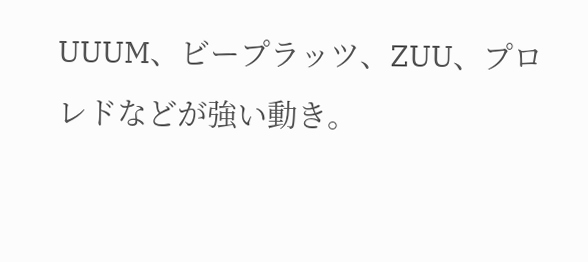UUUM、ビープラッツ、ZUU、プロレドなどが強い動き。